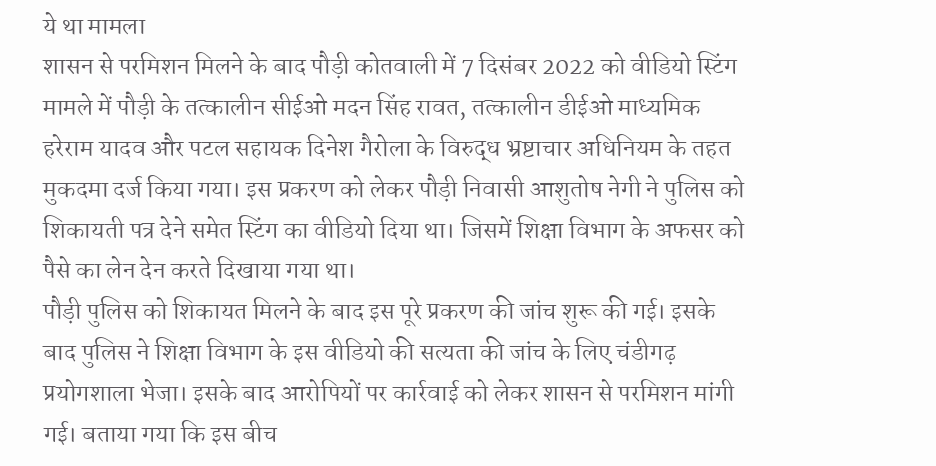ये था मामला
शासन से परमिशन मिलने के बाद पौड़ी कोतवाली में 7 दिसंबर 2022 को वीडियो स्टिंग मामले में पौड़ी के तत्कालीन सीईओ मदन सिंह रावत, तत्कालीन डीईओ माध्यमिक हरेराम यादव और पटल सहायक दिनेश गैरोला के विरुद्ध भ्रष्टाचार अधिनियम के तहत मुकदमा दर्ज किया गया। इस प्रकरण को लेकर पौड़ी निवासी आशुतोष नेगी ने पुलिस को शिकायती पत्र देने समेत स्टिंग का वीडियो दिया था। जिसमें शिक्षा विभाग के अफसर को पैसे का लेन देन करते दिखाया गया था।
पौड़ी पुलिस को शिकायत मिलने के बाद इस पूरे प्रकरण की जांच शुरू की गई। इसके बाद पुलिस ने शिक्षा विभाग के इस वीडियो की सत्यता की जांच के लिए चंडीगढ़ प्रयोगशाला भेजा। इसके बाद आरोपियों पर कार्रवाई को लेकर शासन से परमिशन मांगी गई। बताया गया कि इस बीच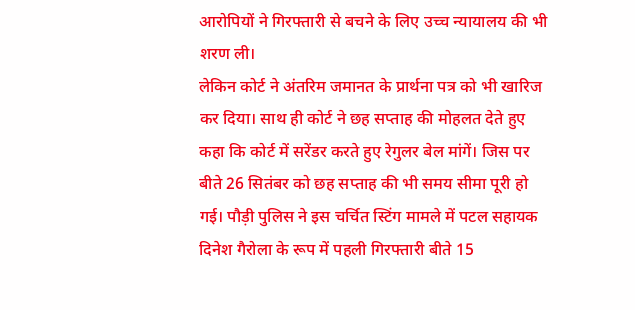आरोपियों ने गिरफ्तारी से बचने के लिए उच्च न्यायालय की भी शरण ली।
लेकिन कोर्ट ने अंतरिम जमानत के प्रार्थना पत्र को भी खारिज कर दिया। साथ ही कोर्ट ने छह सप्ताह की मोहलत देते हुए कहा कि कोर्ट में सरेंडर करते हुए रेगुलर बेल मांगें। जिस पर बीते 26 सितंबर को छह सप्ताह की भी समय सीमा पूरी हो गई। पौड़ी पुलिस ने इस चर्चित स्टिंग मामले में पटल सहायक दिनेश गैरोला के रूप में पहली गिरफ्तारी बीते 15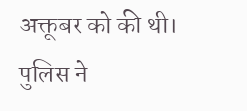अक्तूबर को की थी। पुलिस ने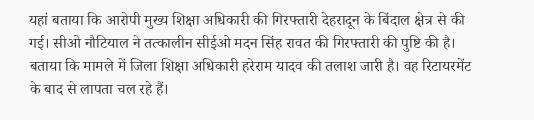यहां बताया कि आरोपी मुख्य शिक्षा अधिकारी की गिरफ्तारी देहरादून के बिंदाल क्षेत्र से की गई। सीओ नौटियाल ने तत्कालीन सीईओ मदन सिंह रावत की गिरफ्तारी की पुष्टि की है। बताया कि मामले में जिला शिक्षा अधिकारी हरेराम यादव की तलाश जारी है। वह रिटायरमेंट के बाद से लापता चल रहे हैं।